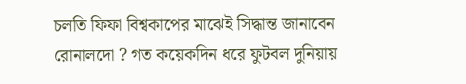চলতি ফিফা বিশ্বকাপের মাঝেই সিদ্ধান্ত জানাবেন রোনালদো ? গত কয়েকদিন ধরে ফুটবল দুনিয়ায়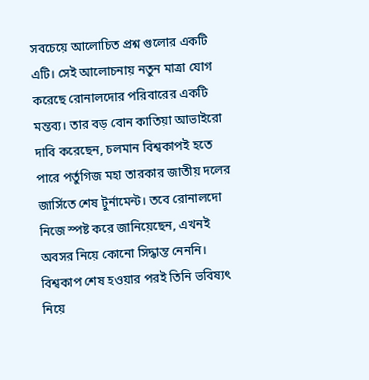সবচেয়ে আলোচিত প্রশ্ন গুলোর একটি এটি। সেই আলোচনায় নতুন মাত্রা যোগ করেছে রোনালদোর পরিবারের একটি মন্তব্য। তার বড় বোন কাতিয়া আভাইরো দাবি করেছেন, চলমান বিশ্বকাপই হতে পারে পর্তুগিজ মহা তারকার জাতীয় দলের জার্সিতে শেষ টুর্নামেন্ট। তবে রোনালদো নিজে স্পষ্ট করে জানিয়েছেন, এখনই অবসর নিয়ে কোনো সিদ্ধান্ত নেননি। বিশ্বকাপ শেষ হওয়ার পরই তিনি ভবিষ্যৎ নিয়ে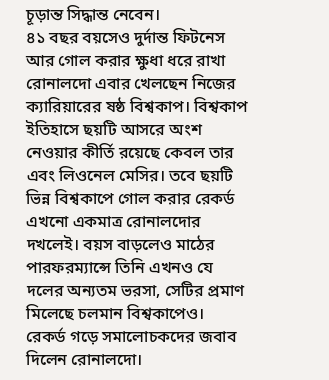চূড়ান্ত সিদ্ধান্ত নেবেন।
৪১ বছর বয়সেও দুর্দান্ত ফিটনেস আর গোল করার ক্ষুধা ধরে রাখা রোনালদো এবার খেলছেন নিজের ক্যারিয়ারের ষষ্ঠ বিশ্বকাপ। বিশ্বকাপ ইতিহাসে ছয়টি আসরে অংশ নেওয়ার কীর্তি রয়েছে কেবল তার এবং লিওনেল মেসির। তবে ছয়টি ভিন্ন বিশ্বকাপে গোল করার রেকর্ড এখনো একমাত্র রোনালদোর দখলেই। বয়স বাড়লেও মাঠের পারফরম্যান্সে তিনি এখনও যে দলের অন্যতম ভরসা, সেটির প্রমাণ মিলেছে চলমান বিশ্বকাপেও।
রেকর্ড গড়ে সমালোচকদের জবাব দিলেন রোনালদো।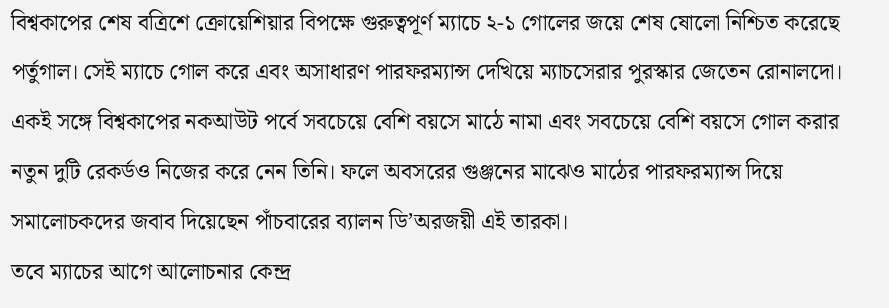বিশ্বকাপের শেষ বত্রিশে ক্রোয়েশিয়ার বিপক্ষে গুরুত্বপূর্ণ ম্যাচে ২-১ গোলের জয়ে শেষ ষোলো নিশ্চিত করেছে পর্তুগাল। সেই ম্যাচে গোল করে এবং অসাধারণ পারফরম্যান্স দেখিয়ে ম্যাচসেরার পুরস্কার জেতেন রোনালদো। একই সঙ্গে বিশ্বকাপের নকআউট পর্বে সবচেয়ে বেশি বয়সে মাঠে নামা এবং সবচেয়ে বেশি বয়সে গোল করার নতুন দুটি রেকর্ডও নিজের করে নেন তিনি। ফলে অবসরের গুঞ্জনের মাঝেও মাঠের পারফরম্যান্স দিয়ে সমালোচকদের জবাব দিয়েছেন পাঁচবারের ব্যালন ডি’অরজয়ী এই তারকা।
তবে ম্যাচের আগে আলোচনার কেন্দ্র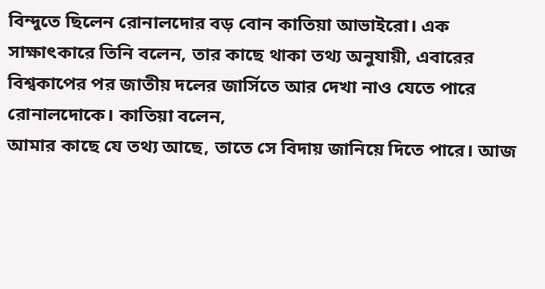বিন্দুতে ছিলেন রোনালদোর বড় বোন কাতিয়া আভাইরো। এক সাক্ষাৎকারে তিনি বলেন, তার কাছে থাকা তথ্য অনুযায়ী, এবারের বিশ্বকাপের পর জাতীয় দলের জার্সিতে আর দেখা নাও যেতে পারে রোনালদোকে। কাতিয়া বলেন,
আমার কাছে যে তথ্য আছে, তাতে সে বিদায় জানিয়ে দিতে পারে। আজ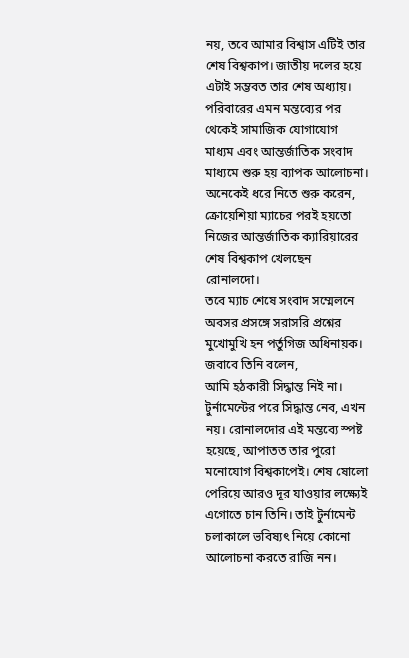নয়, তবে আমার বিশ্বাস এটিই তার শেষ বিশ্বকাপ। জাতীয় দলের হয়ে এটাই সম্ভবত তার শেষ অধ্যায়।
পরিবারের এমন মন্তব্যের পর থেকেই সামাজিক যোগাযোগ মাধ্যম এবং আন্তর্জাতিক সংবাদ মাধ্যমে শুরু হয় ব্যাপক আলোচনা। অনেকেই ধরে নিতে শুরু করেন, ক্রোয়েশিয়া ম্যাচের পরই হয়তো নিজের আন্তর্জাতিক ক্যারিয়ারের শেষ বিশ্বকাপ খেলছেন রোনালদো।
তবে ম্যাচ শেষে সংবাদ সম্মেলনে অবসর প্রসঙ্গে সরাসরি প্রশ্নের মুখোমুখি হন পর্তুগিজ অধিনায়ক। জবাবে তিনি বলেন,
আমি হঠকারী সিদ্ধান্ত নিই না। টুর্নামেন্টের পরে সিদ্ধান্ত নেব, এখন নয়। রোনালদোর এই মন্তব্যে স্পষ্ট হয়েছে, আপাতত তার পুরো মনোযোগ বিশ্বকাপেই। শেষ ষোলো পেরিয়ে আরও দূর যাওয়ার লক্ষ্যেই এগোতে চান তিনি। তাই টুর্নামেন্ট চলাকালে ভবিষ্যৎ নিয়ে কোনো আলোচনা করতে রাজি নন।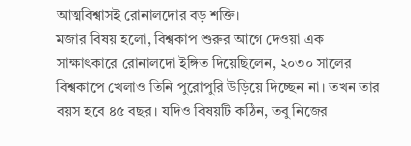আত্মবিশ্বাসই রোনালদোর বড় শক্তি।
মজার বিষয় হলো, বিশ্বকাপ শুরুর আগে দেওয়া এক সাক্ষাৎকারে রোনালদো ইঙ্গিত দিয়েছিলেন, ২০৩০ সালের বিশ্বকাপে খেলাও তিনি পুরোপুরি উড়িয়ে দিচ্ছেন না। তখন তার বয়স হবে ৪৫ বছর। যদিও বিষয়টি কঠিন, তবু নিজের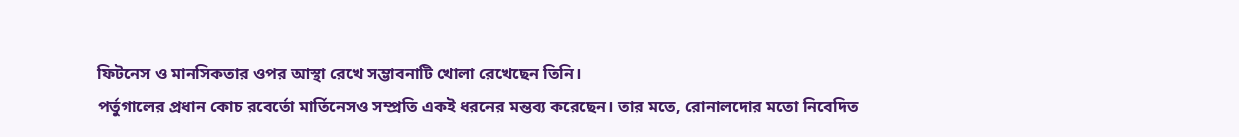ফিটনেস ও মানসিকতার ওপর আস্থা রেখে সম্ভাবনাটি খোলা রেখেছেন তিনি।
পর্তুগালের প্রধান কোচ রবের্তো মার্তিনেসও সম্প্রতি একই ধরনের মন্তব্য করেছেন। তার মতে, রোনালদোর মতো নিবেদিত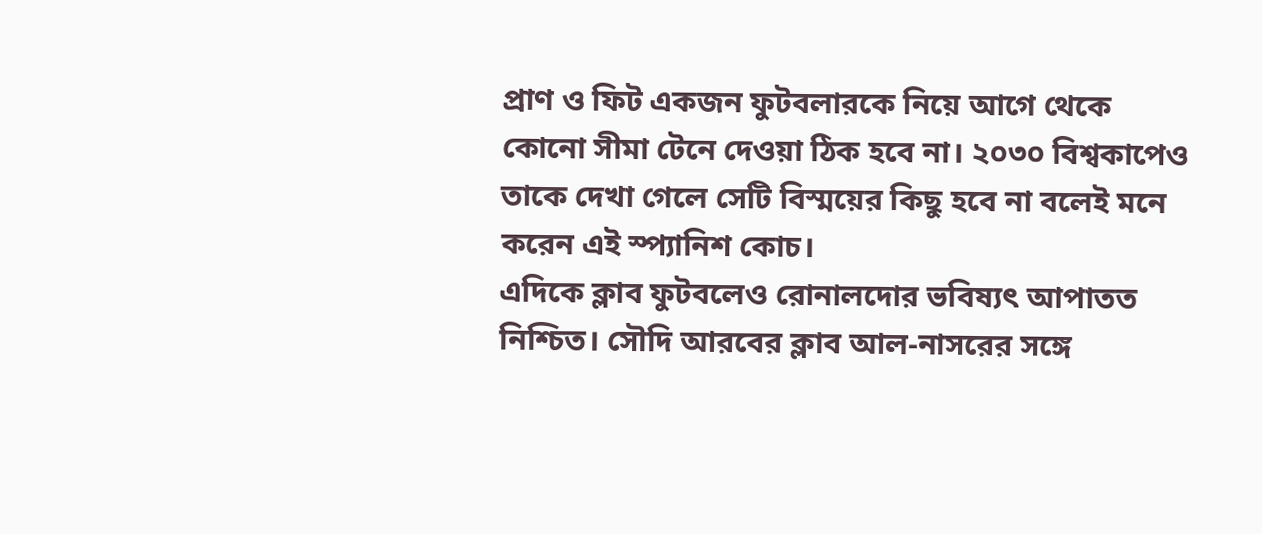প্রাণ ও ফিট একজন ফুটবলারকে নিয়ে আগে থেকে কোনো সীমা টেনে দেওয়া ঠিক হবে না। ২০৩০ বিশ্বকাপেও তাকে দেখা গেলে সেটি বিস্ময়ের কিছু হবে না বলেই মনে করেন এই স্প্যানিশ কোচ।
এদিকে ক্লাব ফুটবলেও রোনালদোর ভবিষ্যৎ আপাতত নিশ্চিত। সৌদি আরবের ক্লাব আল-নাসরের সঙ্গে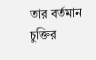তার বর্তমান চুক্তির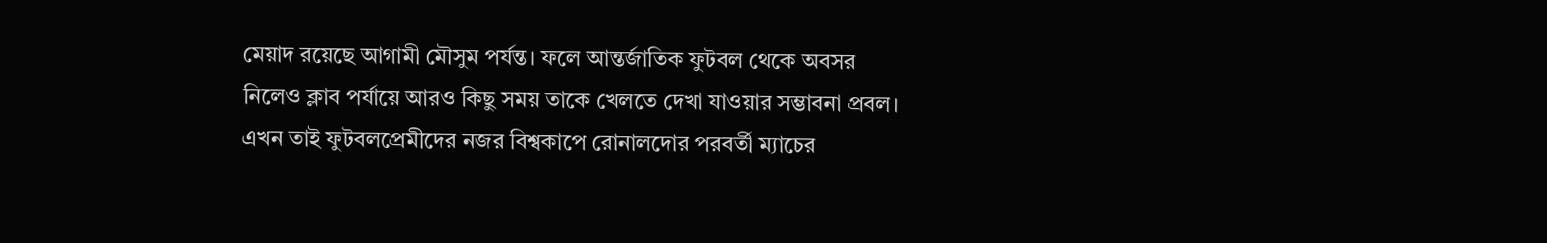মেয়াদ রয়েছে আগামী মৌসুম পর্যন্ত। ফলে আন্তর্জাতিক ফুটবল থেকে অবসর নিলেও ক্লাব পর্যায়ে আরও কিছু সময় তাকে খেলতে দেখা যাওয়ার সম্ভাবনা প্রবল।
এখন তাই ফুটবলপ্রেমীদের নজর বিশ্বকাপে রোনালদোর পরবর্তী ম্যাচের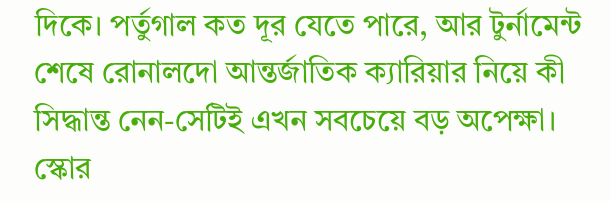দিকে। পর্তুগাল কত দূর যেতে পারে, আর টুর্নামেন্ট শেষে রোনালদো আন্তর্জাতিক ক্যারিয়ার নিয়ে কী সিদ্ধান্ত নেন-সেটিই এখন সবচেয়ে বড় অপেক্ষা।
স্কোর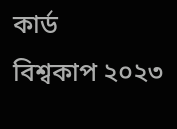কার্ড
বিশ্বকাপ ২০২৩